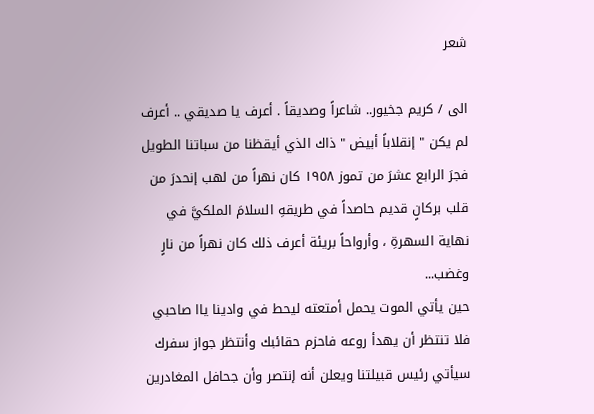شعر

الى / كريم جخيور.. شاعراً وصديقاً . أعرف يا صديقي .. أعرف لم يكن " إنقلاباً أبيض " ذاك الذي أيقظنا من سباتنا الطويل فجرَ الرابع عشرَ من تموز ١٩٥٨ كان نهراً من لهب إنحدرَ من قلب بركانٍ قديم حاصداً في طريقهِ السلامَ الملكيَّ في نهاية السهرةِ ، وأرواحاً بريئة أعرف ذلك كان نهراً من نارٍ وغضب...
حين يأتي الموت يحمل أمتعته ليحط في وادينا ياا صاحبي فلا تنتظر أن يهدأ روعه فاحزم حقائبك وأنتظر جواز سفرك سيأتي رئيس قبيلتنا ويعلن أنه إنتصر وأن جحافل المغادرين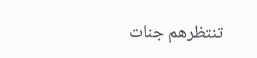تنتظرهم جنات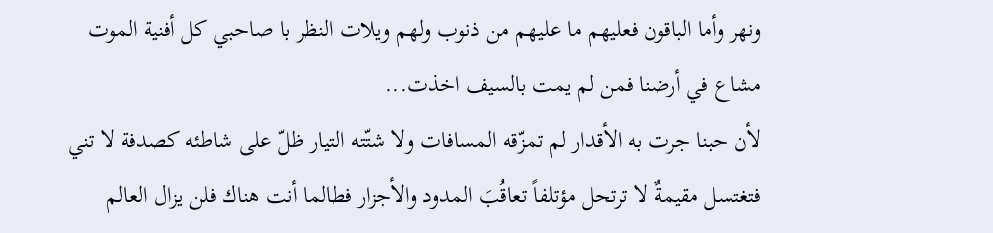ونهر وأما الباقون فعليهم ما عليهم من ذنوب ولهم ويلات النظر با صاحبي كل أفنية الموت مشاع في أرضنا فمن لم يمت بالسيف اخذت...
لأن حبنا جرت به الأقدار لم تمزّقه المسافات ولا شتّته التيار ظلّ على شاطئه كصدفة لا تني فتغتسل مقيمةٌ لا ترتحل مؤتلفاً تعاقُبَ المدود والأجزار فطالما أنت هناك فلن يزال العالم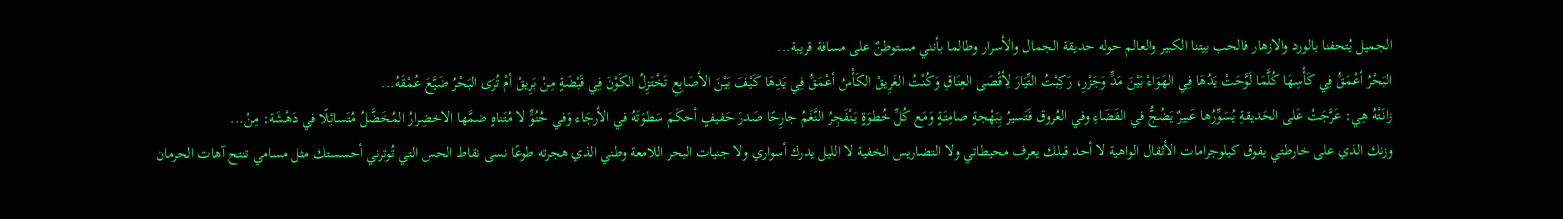الجميل يُتحفنا بالورد والازهار فالحب بيتنا الكبير والعالم حوله حديقة الجمال والأسرار وطالما بأنني مستوطنٌ على مسافة قريبة...
البَحْرُ أعْمَقَُ فِي كَأْسِهَا كُلَّمَا لَوَّحَتْ يَدُهَا فِي الهَوَاءْ بَيْنَ مَدٍّ وَجَزْرِ، رَكِبْتُ التِّيَارَ لِأقْصَى العِنَاقِ وَكُنْتُ الغَرِيقْ الكَأْسُ أعْمَقَُ فِي يَدِهَا كَيْفَ بَيْنَ الأصَابِعِ تَخْتَزِلُ الكَوْنَ فِي قَبْضَةٍ مِنْ بَرِيقْ أمْ تُرَى البَحْرُ ضَيَّعَ عُمْقَهُ...
زانَتْهُ هِي: عَرَّجَتْ عَلى الحَديقةِ يُسَوِّرُها عَبيرٌ يَضُجُّ في الفَضَاءِ وفي العُروق فَتَسيرُ بِبَهْجةٍ صامِتَةٍ وَمَع كُلِّ خُطوَةٍ يَنْفَجِرُ النَّغَمُ جارِحًا صَدرَ حَفيفٍ أحكَمَ سَطوَتَهُ في الأرجَاء وَفي حُنُوٍّ لا مُتَناهٍ ضمَّها الاخضِرارُ المُخَضَّلُ مُتَسائِلًا في دَهْشَة: مِنْ...
وزنك الذي على خارطتي يفوق كيلوجرامات الأثقال الواهية لا أحد قبلك يعرف محيطاتي ولا التضاريس الخفية لا الليل يدرك أسواري ولا جنيات البحر اللامعة وطني الذي هجرته طوعًا نسى نقاط الحس التي تُوترني أحسستك مثل مسامي تنتح آهات الحرمان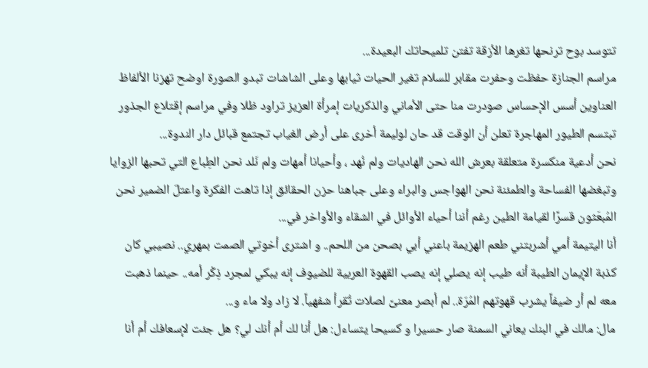تتوسد بوح ترنحها تغرها الأزقة تفتن تلميحاتك البعيدة...
مراسم الجنازة حفظت وحفرت مقابر للسلام تغير الحيات ثيابها وعلى الشاشات تبدو الصورة اوضح تهزنا الألفاظ العناوين أسس الإحساس صودرت منا حتى الأماني والذكريات إمرأة العزيز تراود ظلا وفي مراسم إقتلاع الجذور تبتسم الطيور المهاجرة تعلن أن الوقت قد حان لوليمة أخرى على أرض الغياب تجتمع قبائل دار الندوة...
نحن أدعية منكسرة متعلقة بعرش الله نحن الهاديات ولم نُهد ، وأحيانا أمهات ولم نَلد نحن الطِباع التي تحبها الزوايا وتبغضها الفساحة والطمئنة نحن الهواجس والبراء وعلى جباهنا حزن الحقائق إذا تاهت الفكرة واعتلّ الضمير نحن المُبعَثون قسرًا لقيامة الطين رغم أننا أحياء الأوائل في الشقاء والأواخر في...
أنا اليتيمة أمي أشربتني طعم الهزيمة باعني أبي بصحن من اللحم.. و اشترى أخوتي الصمت بمهري.. نصيبي كان كذبة الإيمان الطيبة أنه طيب إنه يصلي إنه يصب القهوة العربية للضيوف إنه يبكي لمجرد ذِكْر أمه.. حينما ذهبت معه لم أر ضيفاً يشرب قهوتهم المُرّة.. لم أبصر معنىً لصلات تُقرأ شفهياً. لا زاد ولا ماء و...
مال: مالك في البنك يعاني السمنة صار حسيرا و كسيحا يتساءل: هل أنا لك أم أنك لي؟ هل جئت لإسعافك أم أنا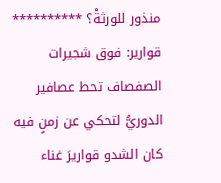منذور للورثةْ؟ ********** قوارير: فوق شجيرات الصفصاف تحط عصافير الدوريُّ لتحكي عن زمنٍ فيه كان الشدو قواريرَ غناء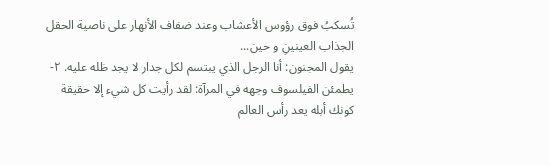تُسكبُ فوق رؤوس الأعشاب وعند ضفاف الأنهار على ناصية الحقل الجذاب العينينِ و حين...
يقول المجنون: أنا الرجل الذي يبتسم لكل جدار لا يجد ظله عليه. ٢- يطمئن الفيلسوف وجهه في المرآة: لقد رأيت كل شيء إلا حقيقة كونك أبله يعد رأس العالم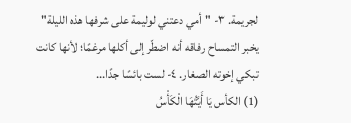لجريمة. ٣- "أمي دعتني لوليمة على شرفها هذه الليلة" يخبر التمساح رفاقه أنه اضطّر إلى أكلها مرغمًا؛ لأنها كانت تبكي إخوته الصغار. ٤- لست بائسًا جدًا...
(1) الكأس يَا أَيَّتُهَا الْكَأْسُ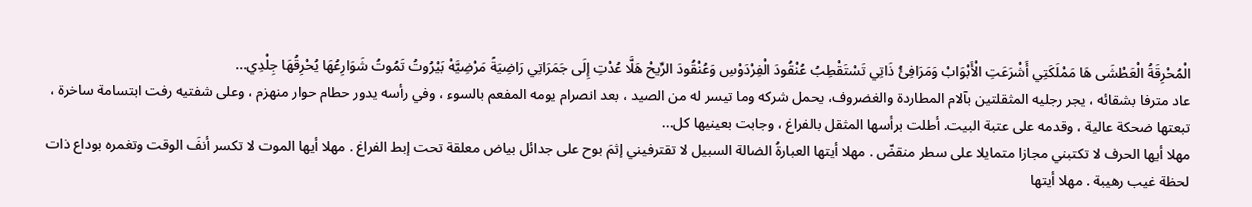الْمُحْرِقَةُ الْعَطْشَى هَا مَمْلَكَتِي أَشْرَعَتِ الْأَبْوَابْ وَمَرَافِئُ ذَاتِي تَسْتَقْطِبُ عُنْقُودَ الْفِرْدَوْسِ وَعُنْقُودَ الرِّيحْ هَلَّا عُدْتِ إِلَى جَمَرَاتِي رَاضِيَةً مَرْضِيَّهْ بَيْرُوتُ تَمُوتُ شَوَارِعُهَا يُحْرِقُهَا جِلْدِي...
عاد مترفا بشقائه ، يجر رجليه المثقلتين بآلام المطاردة والغضروف، يحمل شركه وما تيسر له من الصيد ، بعد انصرام يومه المفعم بالسوء ، وفي رأسه يدور حطام حوار منهزم ، وعلى شفتيه رفت ابتسامة ساخرة ، تبعتها ضحكة عالية ، وقدمه على عتبة البيت. أطلت برأسها المثقل بالفراغ ، وجابت بعينيها كل...
مهلا أيها الحرف لا تكتبني مجازا متمايلا على سطر منقضّ . مهلا أيتها العبارةُ الضالة السبيل لا تقترفيني إثمَ بوح على جدائل بياض معلقة تحت إبط الفراغ . مهلا أيها الموت لا تكسر أنفَ الوقت وتغمره بوداع ذات لحظة غيب رهيبة . مهلا أيتها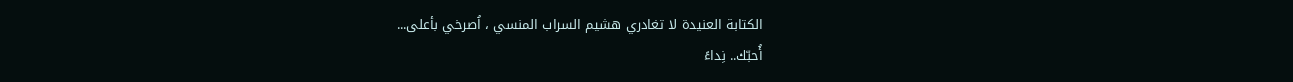الكتابة العنيدة لا تغادري هشيم السراب المنسي ، اُصرخي بأعلى...
أُحبّك.. نِداءً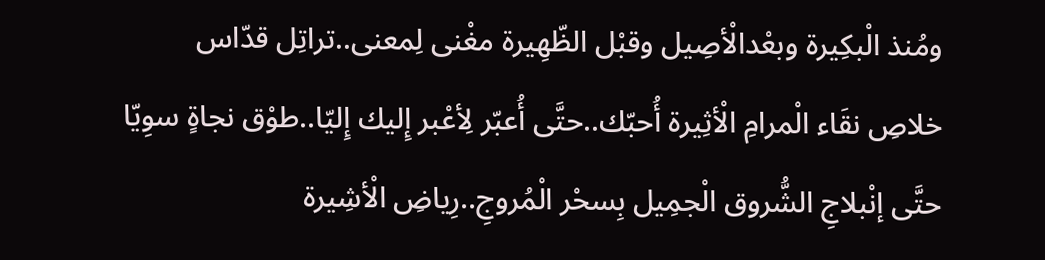ومُنذ الْبكِيرة وبعْدالْأصِيل وقبْل الظّهِيرة مغْنى لِمعنى..تراتِل قدّاس خلاصِ نقَاء الْمرامِ الْأثِيرة أُحبّك..حتَّى أُعبّر لِأعْبر إِليك إِليّا..طوْق نجاةٍ سوِيّا حتَّى إنْبلاجِ الشُّروق الْجمِيل بِسحْر الْمُروجِ..رِياضِ الْأشِيرة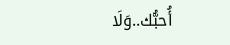أُحبُّك..وَلَا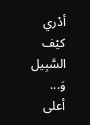أدْري كيْف السَّبِيل وَ...
أعلى